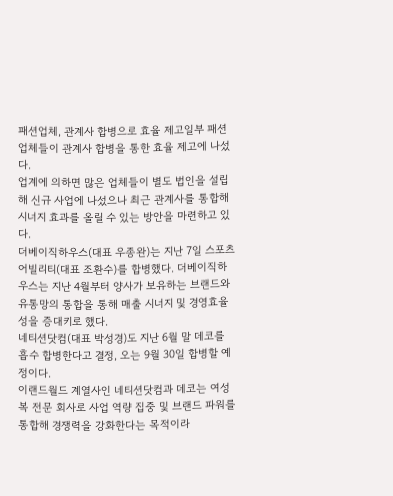패션업체, 관계사 합병으로 효율 제고일부 패션 업체들이 관계사 합병을 통한 효율 제고에 나섰다.
업계에 의하면 많은 업체들이 별도 법인을 설립해 신규 사업에 나섰으나 최근 관계사를 통합해 시너지 효과를 올릴 수 있는 방안을 마련하고 있다.
더베이직하우스(대표 우종완)는 지난 7일 스포츠어빌리티(대표 조환수)를 합병했다. 더베이직하우스는 지난 4월부터 양사가 보유하는 브랜드와 유통망의 통합을 통해 매출 시너지 및 경영효율성을 증대키로 했다.
네티션닷컴(대표 박성경)도 지난 6월 말 데코를 흡수 합병한다고 결정, 오는 9월 30일 합병할 예정이다.
이랜드월드 계열사인 네티션닷컴과 데코는 여성복 전문 회사로 사업 역량 집중 및 브랜드 파워를 통합해 경쟁력을 강화한다는 목적이라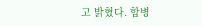고 밝혔다. 합병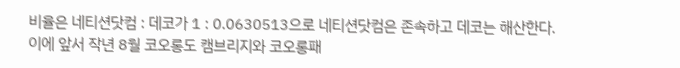비율은 네티션닷컴 : 데코가 1 : 0.0630513으로 네티션닷컴은 존속하고 데코는 해산한다.
이에 앞서 작년 8월 코오롱도 캠브리지와 코오롱패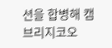션을 합병해 캠브리지코오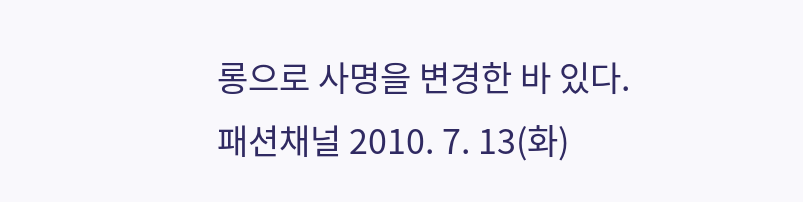롱으로 사명을 변경한 바 있다.
패션채널 2010. 7. 13(화)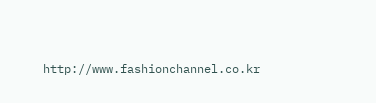http://www.fashionchannel.co.kr